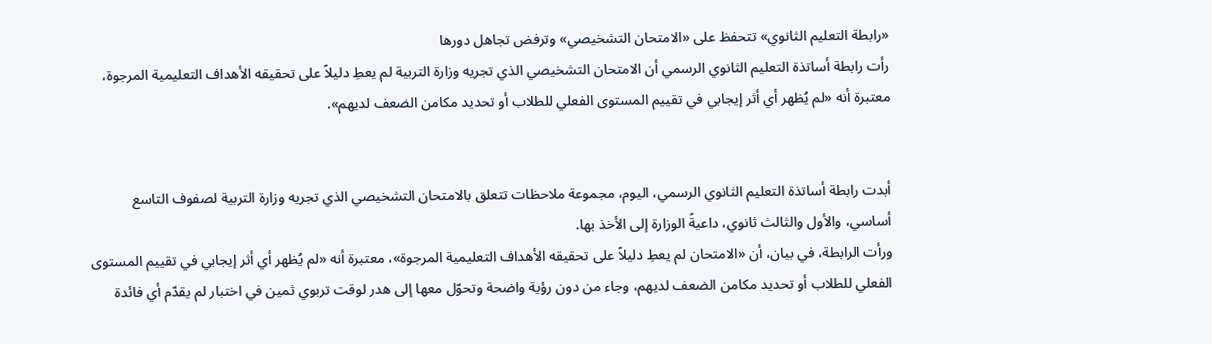«رابطة التعليم الثانوي» تتحفظ على «الامتحان التشخيصي» وترفض تجاهل دورها
رأت رابطة أساتذة التعليم الثانوي الرسمي أن الامتحان التشخيصي الذي تجريه وزارة التربية لم يعطِ دليلاً على تحقيقه الأهداف التعليمية المرجوة، معتبرة أنه «لم يُظهر أي أثر إيجابي في تقييم المستوى الفعلي للطلاب أو تحديد مكامن الضعف لديهم».


أبدت رابطة أساتذة التعليم الثانوي الرسمي، اليوم، مجموعة ملاحظات تتعلق بالامتحان التشخيصي الذي تجريه وزارة التربية لصفوف التاسع أساسي، والأول والثالث ثانوي، داعيةً الوزارة إلى الأخذ بها.
ورأت الرابطة، في بيان، أن «الامتحان لم يعطِ دليلاً على تحقيقه الأهداف التعليمية المرجوة»، معتبرة أنه «لم يُظهر أي أثر إيجابي في تقييم المستوى الفعلي للطلاب أو تحديد مكامن الضعف لديهم، وجاء من دون رؤية واضحة وتحوّل معها إلى هدر لوقت تربوي ثمين في اختبار لم يقدّم أي فائدة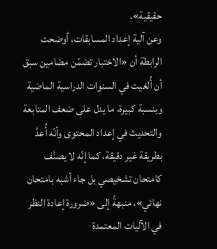حقيقية».
وعن آلية إعداد المسابقات، أوضحت الرابطة أن «الاختبار تضمّن مضامين سبق أن أُلغيت في السنوات الدراسية الماضية وبنسبة كبيرة، ما يدل على ضعف المتابعة والتحديث في إعداد المحتوى وأنّه أُعدَّ بطريقة غير دقيقة، كما إنّه لا يصنَّف كامتحان تشخيصي بل جاء أشبه بامتحان نهائي»، منبهةً إلى «ضرورة إعادة النظر في الآليات المعتمدة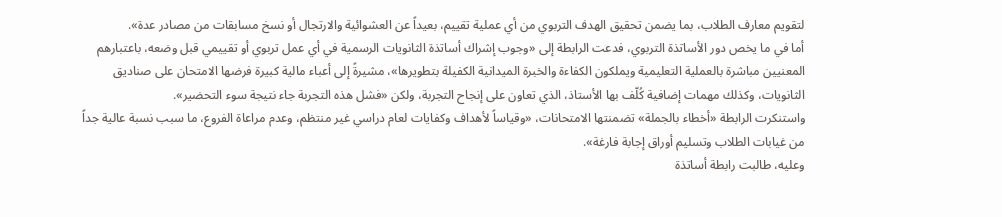لتقويم معارف الطلاب، بما يضمن تحقيق الهدف التربوي من أي عملية تقييم، بعيداً عن العشوائية والارتجال أو نسخ مسابقات من مصادر عدة».
أما في ما يخص دور الأساتذة التربوي، فدعت الرابطة إلى «وجوب إشراك أساتذة الثانويات الرسمية في أي عمل تربوي أو تقييمي قبل وضعه، باعتبارهم المعنيين مباشرة بالعملية التعليمية ويملكون الكفاءة والخبرة الميدانية الكفيلة بتطويرها»، مشيرةً إلى أعباء مالية كبيرة فرضها الامتحان على صناديق الثانويات، وكذلك مهمات إضافية كُلّف بها الأستاذ، الذي تعاون على إنجاح التجربة، ولكن «فشل هذه التجربة جاء نتيجة سوء التحضير».
واستنكرت الرابطة «أخطاء بالجملة» تضمنتها الامتحانات، «وقياساً لأهداف وكفايات لعام دراسي غير منتظم، وعدم مراعاة الفروع، ما سبب نسبة عالية جداً من غيابات الطلاب وتسليم أوراق إجابة فارغة».
وعليه، طالبت رابطة أساتذة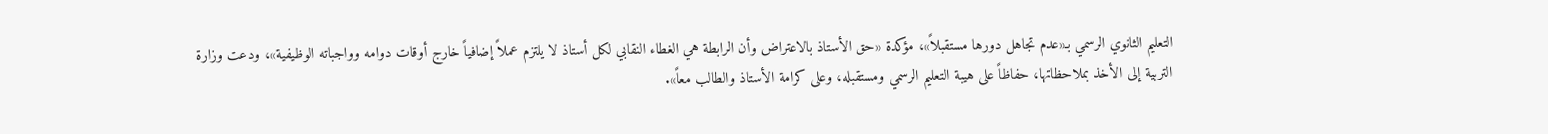التعليم الثانوي الرسمي بـ«عدم تجاهل دورها مستقبلاً»، مؤكدة «حق الأستاذ بالاعتراض وأن الرابطة هي الغطاء النقابي لكل أستاذ لا يلتزم عملاً إضافياً خارج أوقات دوامه وواجباته الوظيفية»، ودعت وزارة التربية إلى الأخذ بملاحظاتها، حفاظاً على هيبة التعليم الرسمي ومستقبله، وعلى كرامة الأستاذ والطالب معاً».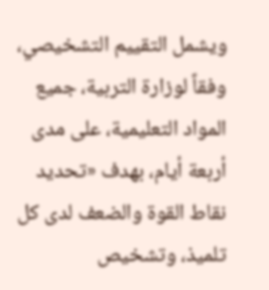ويشمل التقييم التشخيصي، وفقاً لوزارة التربية، جميع المواد التعليمية، على مدى أربعة أيام، بهدف «تحديد نقاط القوة والضعف لدى كل تلميذ، وتشخيص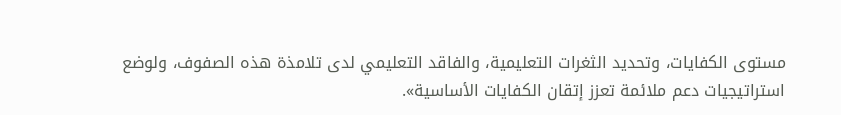مستوى الكفايات، وتحديد الثغرات التعليمية، والفاقد التعليمي لدى تلامذة هذه الصفوف، ولوضع استراتيجيات دعم ملائمة تعزز إتقان الكفايات الأساسية».